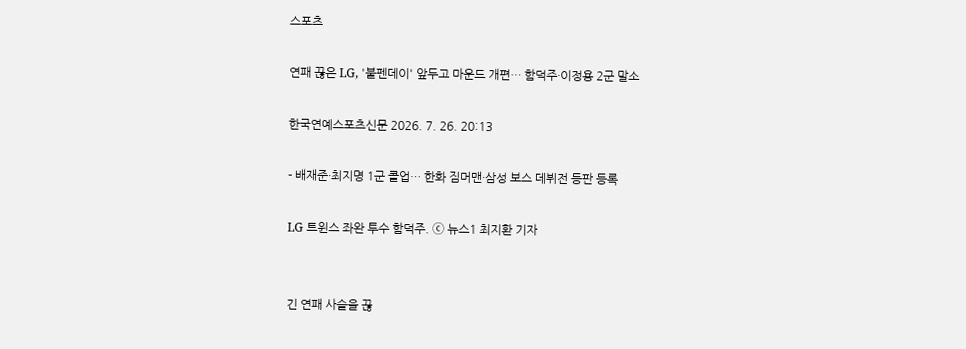스포츠

연패 끊은 LG, '불펜데이' 앞두고 마운드 개편… 함덕주·이정용 2군 말소

한국연예스포츠신문 2026. 7. 26. 20:13

- 배재준·최지명 1군 콜업… 한화 짐머맨·삼성 보스 데뷔전 등판 등록

LG 트윈스 좌완 투수 함덕주. ⓒ 뉴스1 최지환 기자


긴 연패 사슬을 끊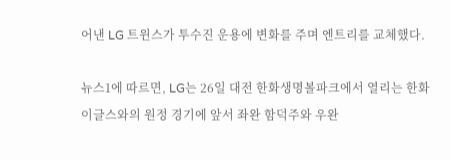어낸 LG 트윈스가 투수진 운용에 변화를 주며 엔트리를 교체했다.

뉴스1에 따르면, LG는 26일 대전 한화생명볼파크에서 열리는 한화 이글스와의 원정 경기에 앞서 좌완 함덕주와 우완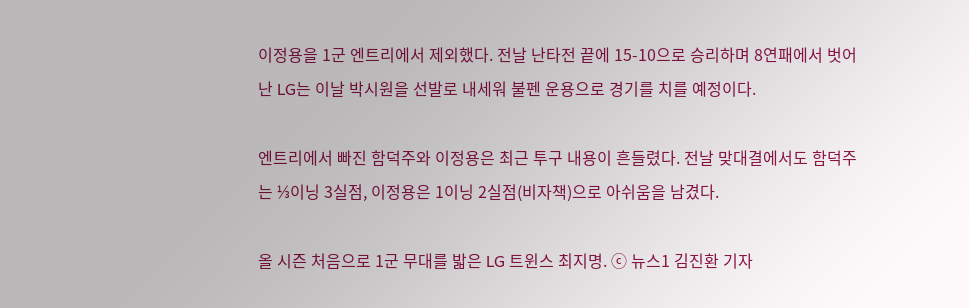이정용을 1군 엔트리에서 제외했다. 전날 난타전 끝에 15-10으로 승리하며 8연패에서 벗어난 LG는 이날 박시원을 선발로 내세워 불펜 운용으로 경기를 치를 예정이다.

엔트리에서 빠진 함덕주와 이정용은 최근 투구 내용이 흔들렸다. 전날 맞대결에서도 함덕주는 ⅓이닝 3실점, 이정용은 1이닝 2실점(비자책)으로 아쉬움을 남겼다.

올 시즌 처음으로 1군 무대를 밟은 LG 트윈스 최지명. ⓒ 뉴스1 김진환 기자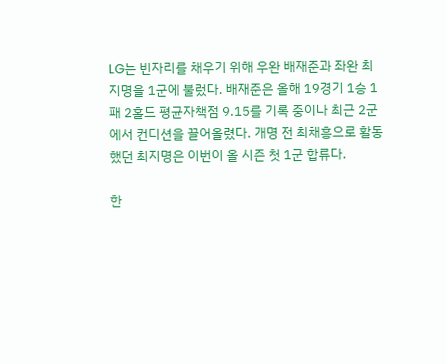LG는 빈자리를 채우기 위해 우완 배재준과 좌완 최지명을 1군에 불렀다. 배재준은 올해 19경기 1승 1패 2홀드 평균자책점 9.15를 기록 중이나 최근 2군에서 컨디션을 끌어올렸다. 개명 전 최채흥으로 활동했던 최지명은 이번이 올 시즌 첫 1군 합류다.

한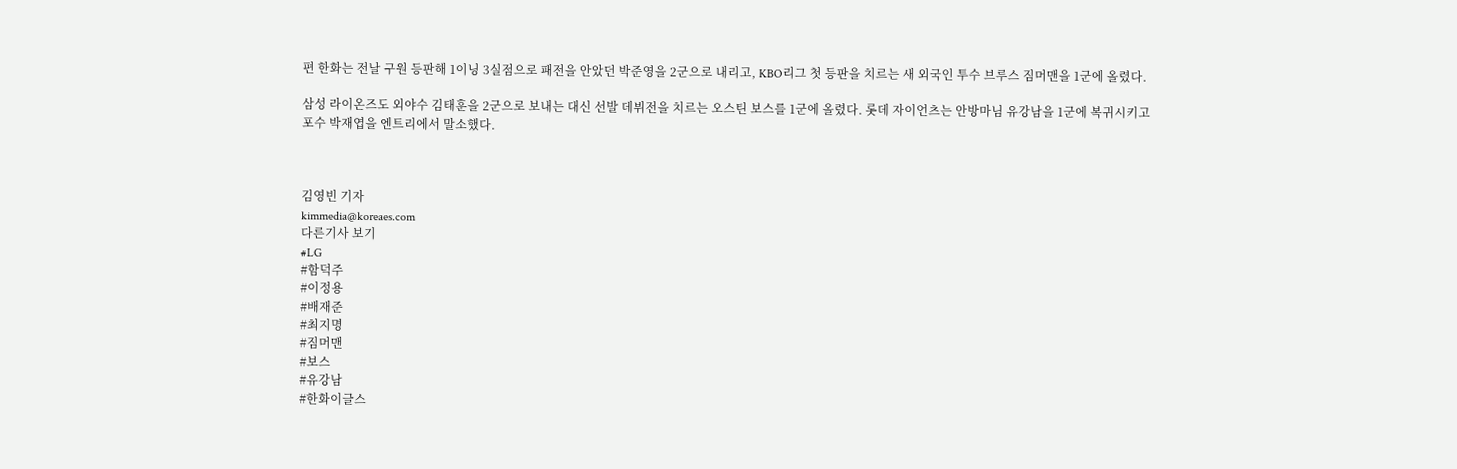편 한화는 전날 구원 등판해 1이닝 3실점으로 패전을 안았던 박준영을 2군으로 내리고, KBO리그 첫 등판을 치르는 새 외국인 투수 브루스 짐머맨을 1군에 올렸다.

삼성 라이온즈도 외야수 김태훈을 2군으로 보내는 대신 선발 데뷔전을 치르는 오스틴 보스를 1군에 올렸다. 롯데 자이언츠는 안방마님 유강남을 1군에 복귀시키고 포수 박재엽을 엔트리에서 말소했다.



김영빈 기자
kimmedia@koreaes.com
다른기사 보기
#LG
#함덕주
#이정용
#배재준
#최지명
#짐머맨
#보스
#유강남
#한화이글스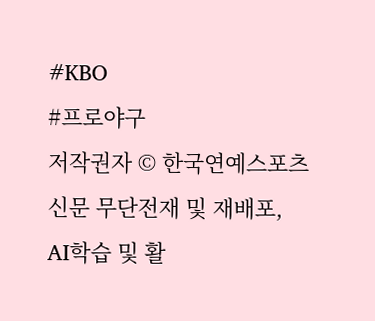#KBO
#프로야구
저작권자 © 한국연예스포츠신문 무단전재 및 재배포, AI학습 및 활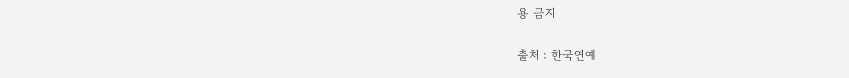용 금지

출처 : 한국연예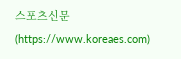스포츠신문(https://www.koreaes.com)